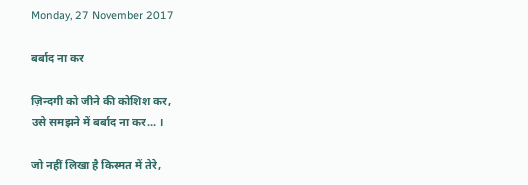Monday, 27 November 2017

बर्बाद ना कर

ज़िन्दगी को जीने की कोशिश कर,
उसे समझने में बर्बाद ना कर... ।

जो नहीं लिखा है किस्मत में तेरे,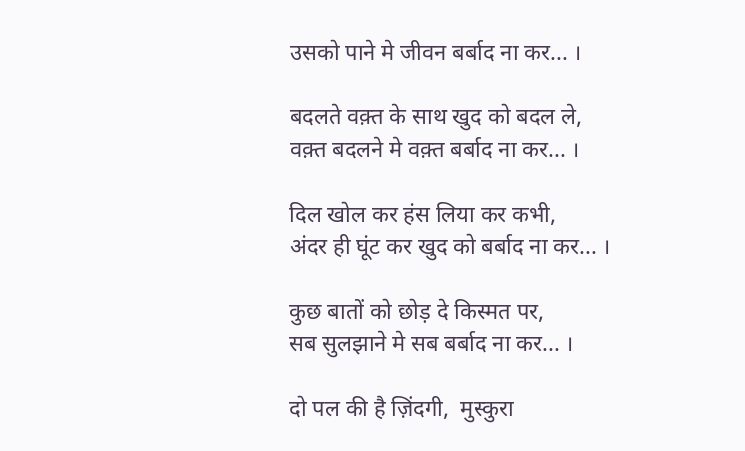उसको पाने मे जीवन बर्बाद ना कर... ।

बदलते वक़्त के साथ खुद को बदल ले,
वक़्त बदलने मे वक़्त बर्बाद ना कर... ।

दिल खोल कर हंस लिया कर कभी,
अंदर ही घूंट कर खुद को बर्बाद ना कर... ।

कुछ बातों को छोड़ दे किस्मत पर,
सब सुलझाने मे सब बर्बाद ना कर... ।

दो पल की है ज़िंदगी,  मुस्कुरा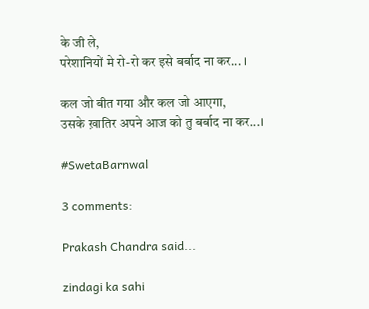के जी ले,
परेशानियों मे रो-रो कर इसे बर्बाद ना कर... ।

कल जो बीत गया और कल जो आएगा,
उसके ख़ातिर अपने आज को तु बर्बाद ना कर...।

#SwetaBarnwal

3 comments:

Prakash Chandra said...

zindagi ka sahi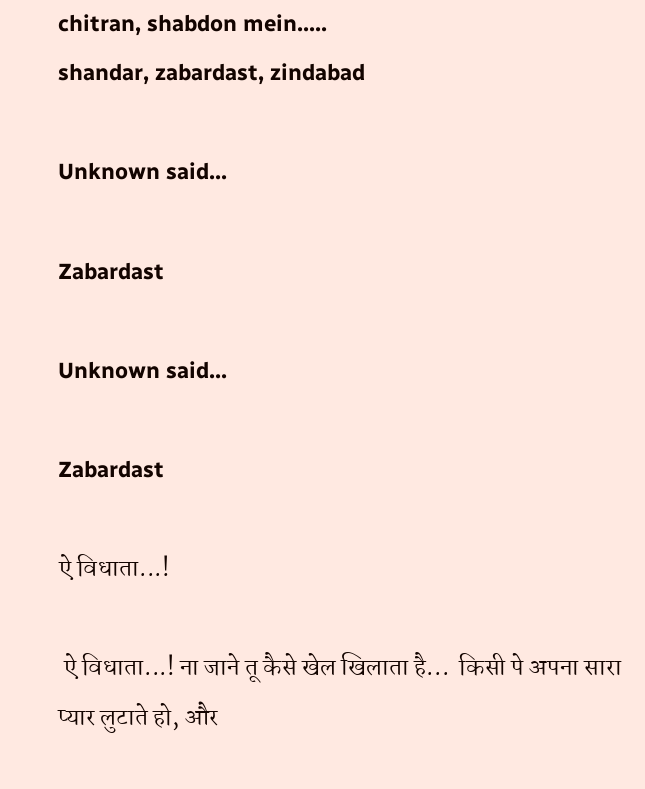chitran, shabdon mein.....
shandar, zabardast, zindabad

Unknown said...

Zabardast

Unknown said...

Zabardast

ऐ विधाता...!

 ऐ विधाता...! ना जाने तू कैसे खेल खिलाता है...  किसी पे अपना सारा प्यार लुटाते हो, और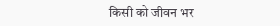किसी को जीवन भर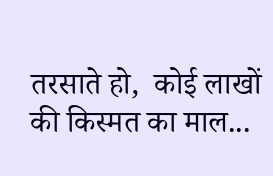तरसाते हो,  कोई लाखों की किस्मत का माल...